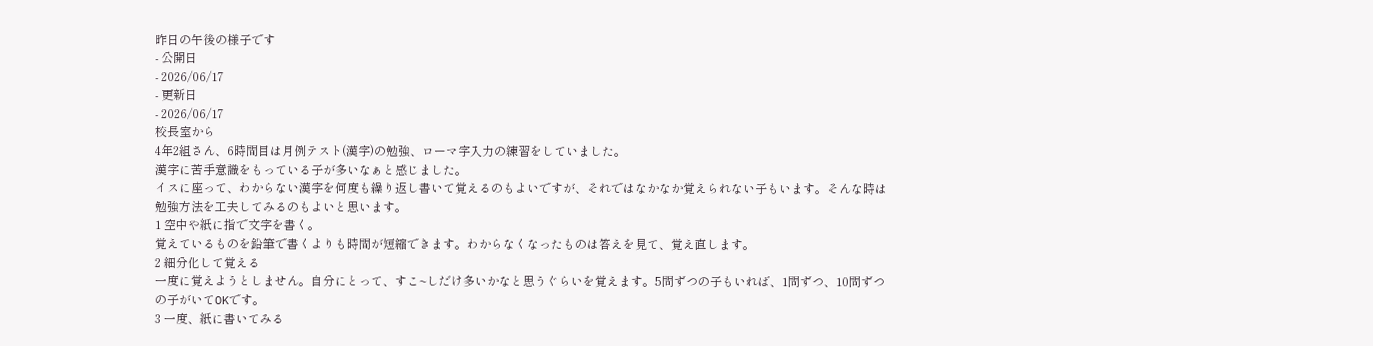昨日の午後の様子です
- 公開日
- 2026/06/17
- 更新日
- 2026/06/17
校長室から
4年2組さん、6時間目は月例テスト(漢字)の勉強、ローマ字入力の練習をしていました。
漢字に苦手意識をもっている子が多いなぁと感じました。
イスに座って、わからない漢字を何度も繰り返し書いて覚えるのもよいですが、それではなかなか覚えられない子もいます。そんな時は勉強方法を工夫してみるのもよいと思います。
1 空中や紙に指で文字を書く。
覚えているものを鉛筆で書くよりも時間が短縮できます。わからなくなったものは答えを見て、覚え直します。
2 細分化して覚える
一度に覚えようとしません。自分にとって、すこ~しだけ多いかなと思うぐらいを覚えます。5問ずつの子もいれば、1問ずつ、10問ずつの子がいてOKです。
3 一度、紙に書いてみる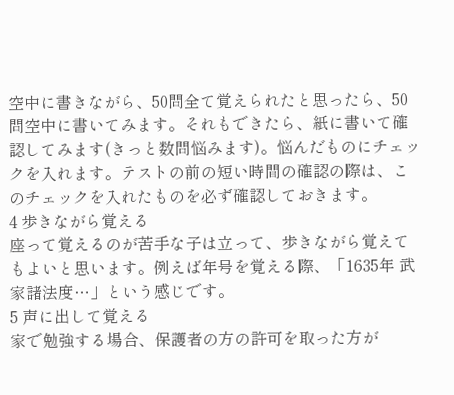空中に書きながら、50問全て覚えられたと思ったら、50問空中に書いてみます。それもできたら、紙に書いて確認してみます(きっと数問悩みます)。悩んだものにチェックを入れます。テストの前の短い時間の確認の際は、このチェックを入れたものを必ず確認しておきます。
4 歩きながら覚える
座って覚えるのが苦手な子は立って、歩きながら覚えてもよいと思います。例えば年号を覚える際、「1635年 武家諸法度…」という感じです。
5 声に出して覚える
家で勉強する場合、保護者の方の許可を取った方が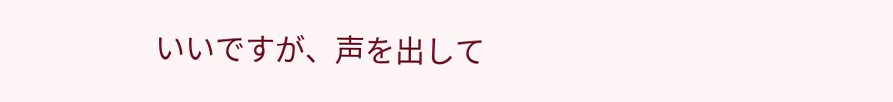いいですが、声を出して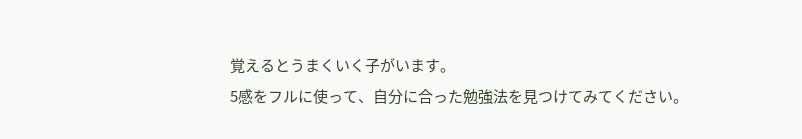覚えるとうまくいく子がいます。
5感をフルに使って、自分に合った勉強法を見つけてみてください。